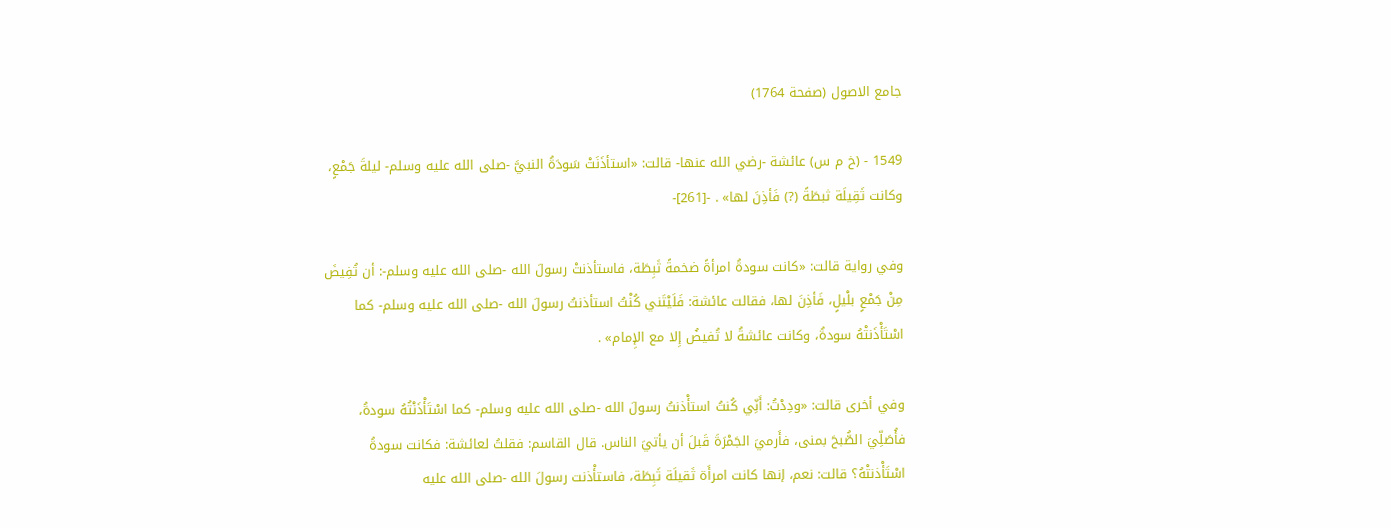جامع الاصول (صفحة 1764)

1549 - (خ م س) عائشة -رضي الله عنها- قالت: «استأذَنَتْ سَودَةُ النبيَّ -صلى الله عليه وسلم- ليلةَ جَمْعٍ، وكانت ثَقِيلَة ثبطَةً (?) فَأذِنَ لها» . -[261]-

وفي رواية قالت: «كانت سودةُ امرأةً ضخمةً ثَبِطَة، فاستأذنتْ رسولَ الله -صلى الله عليه وسلم-: أن تُفِيضَ مِنْ جَمْعٍ بلْيلٍ، فَأذِنَ لها، فقالت عائشة: فَلَيْتَني كُنْتُ استأذنتُ رسولَ الله -صلى الله عليه وسلم- كما اسْتَأْذَنتْهُ سودةُ، وكانت عائشةُ لا تُفيضُ إِلا مع الإِمام» .

وفي أخرى قالت: «ودِدْتُ: أَنِّي كُنتُ استأْذنتُ رسولَ الله -صلى الله عليه وسلم- كما اسْتَأْذَنْتُهُ سودةُ، فأُصَلِّيَ الصُّبحَ بمنى، فأَرميَ الجَمْرَةَ قَبلَ أن يأتيَ الناس. قال القاسم: فقلتُ لعائشة: فكانت سودةُ اسْتَأْذنتْهُ؟ قالت: نعم، إنها كانت امرأَة ثَقيلَة ثَبِطَة، فاستأْذنت رسولَ الله -صلى الله عليه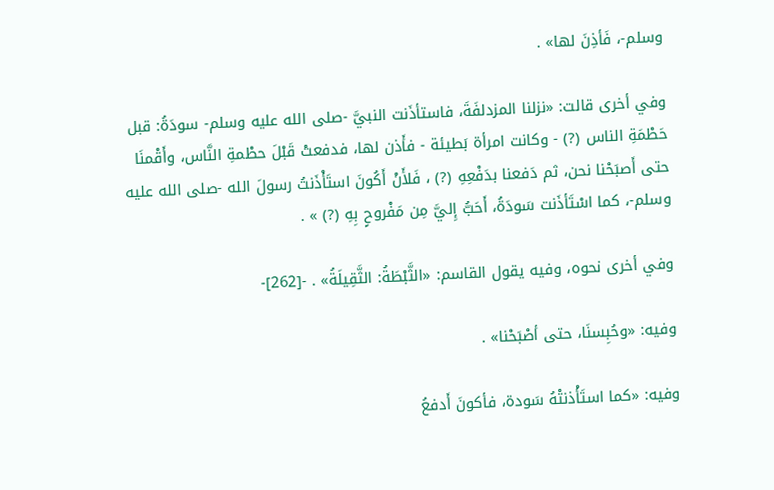وسلم-، فَأذِنَ لها» .

وفي أخرى قالت: «نزلنا المزدلفَةَ، فاستأذَنت النبيَّ -صلى الله عليه وسلم- سودَةُ: قبل حَطْمَةِ الناس (?) - وكانت امرأة بَطيئة - فأَذن لها، فدفعتْ قَبْلَ حطْمةِ النَّاس، وأَقْمنَا حتى أَصبَحْنا نحن، ثم دَفعنا بدَفْعِهِ (?) ، فَلأَنْ أَكُونَ استَأْذَنتُ رسولَ الله -صلى الله عليه وسلم-، كما اسْتَأذَنت سَودَةُ، أَحَبُّ إِليَّ مِن مَفْروحٍ بِهِ (?) » .

وفي أخرى نحوه، وفيه يقول القاسم: «الثَّبْطَةُ: الثَّقِيلَةُ» . -[262]-

وفيه: «وحُبِسنَا، حتى أصْبَحْنا» .

وفيه: «كما استَأْذنتْهُ سَودة، فأكونَ أَدفعُ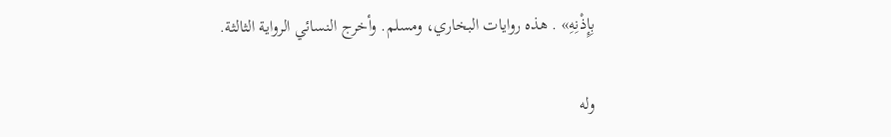بِإِذْنِهِ» . هذه روايات البخاري، ومسلم. وأخرج النسائي الرواية الثالثة.

وله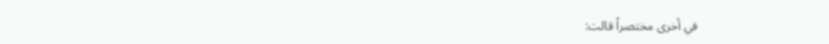في أخرى مختصراً قالت: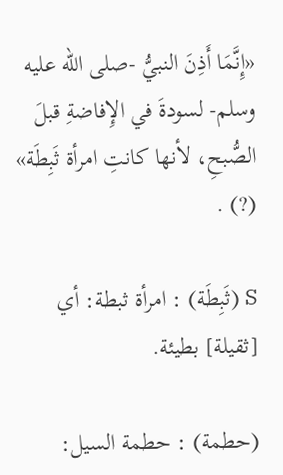«إِنَّمَا أَذِنَ النبيُّ -صلى الله عليه وسلم- لسودةَ في الإِفاضةِ قبلَ الصُّبحِ، لأنها كانتِ امرأة ثَبِطَة» (?) .

S (ثَبِطَة) : امرأة ثبطة: أي [ثقيلة] بطيئة.

(حطمة) : حطمة السيل: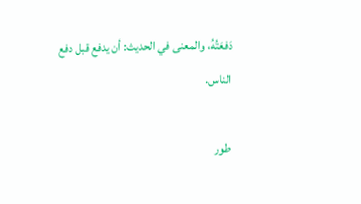دَفعَتُهُ، والمعنى في الحديث: أن يدفع قبل دفع الناس.

طور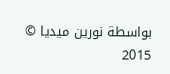بواسطة نورين ميديا © 2015